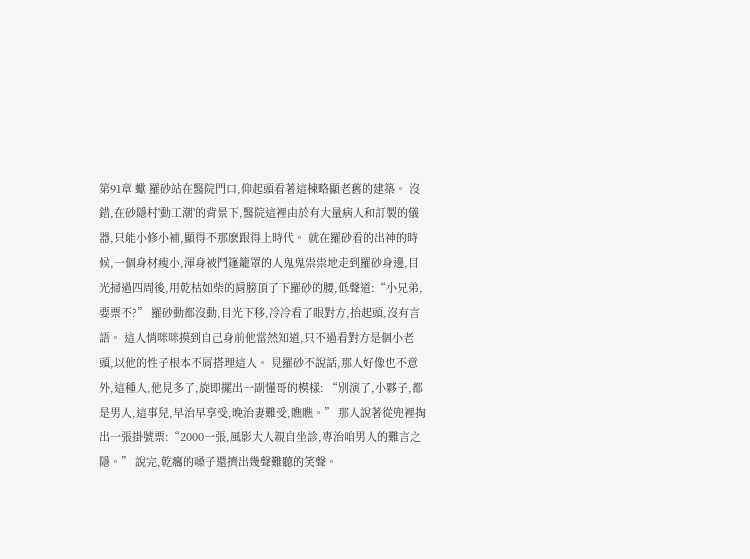第91章 蠍 羅砂站在醫院門口,仰起頭看著這棟略顯老舊的建築。 沒錯,在砂隱村'動工潮'的背景下,醫院這裡由於有大量病人和訂製的儀器,只能小修小補,顯得不那麽跟得上時代。 就在羅砂看的出神的時候,一個身材瘦小,渾身被鬥篷籠罩的人鬼鬼祟祟地走到羅砂身邊,目光掃過四周後,用乾枯如柴的肩膀頂了下羅砂的腰,低聲道:“小兄弟,要票不?” 羅砂動都沒動,目光下移,冷冷看了眼對方,抬起頭,沒有言語。 這人悄咪咪摸到自己身前他當然知道,只不過看對方是個小老頭,以他的性子根本不屑搭理這人。 見羅砂不說話,那人好像也不意外,這種人,他見多了,旋即擺出一副懂哥的模樣: “別演了,小夥子,都是男人,這事兒,早治早享受,晚治妻難受,瞧瞧。” 那人說著從兜裡掏出一張掛號票:“2000一張,風影大人親自坐診,專治咱男人的難言之隱。” 說完,乾癟的嗓子還擠出幾聲難聽的笑聲。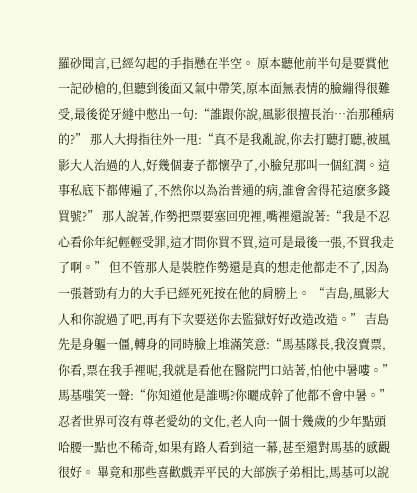羅砂聞言,已經勾起的手指懸在半空。 原本聽他前半句是要賞他一記砂槍的,但聽到後面又氣中帶笑,原本面無表情的臉繃得很難受,最後從牙縫中憋出一句:“誰跟你說,風影很擅長治…治那種病的?” 那人大拇指往外一甩:“真不是我亂說,你去打聽打聽,被風影大人治過的人,好幾個妻子都懷孕了,小臉兒那叫一個紅潤。這事私底下都傳遍了,不然你以為治普通的病,誰會舍得花這麽多錢買號?” 那人說著,作勢把票要塞回兜裡,嘴裡還說著:“我是不忍心看伱年紀輕輕受罪,這才問你買不買,這可是最後一張,不買我走了啊。” 但不管那人是裝腔作勢還是真的想走他都走不了,因為一張蒼勁有力的大手已經死死按在他的肩膀上。 “吉島,風影大人和你說過了吧,再有下次要送你去監獄好好改造改造。” 吉島先是身軀一僵,轉身的同時臉上堆滿笑意:“馬基隊長,我沒賣票,你看,票在我手裡呢,我就是看他在醫院門口站著,怕他中暑嘍。” 馬基嗤笑一聲:“你知道他是誰嗎?你曬成幹了他都不會中暑。” 忍者世界可沒有尊老愛幼的文化,老人向一個十幾歲的少年點頭哈腰一點也不稀奇,如果有路人看到這一幕,甚至還對馬基的感觀很好。 畢竟和那些喜歡戲弄平民的大部族子弟相比,馬基可以說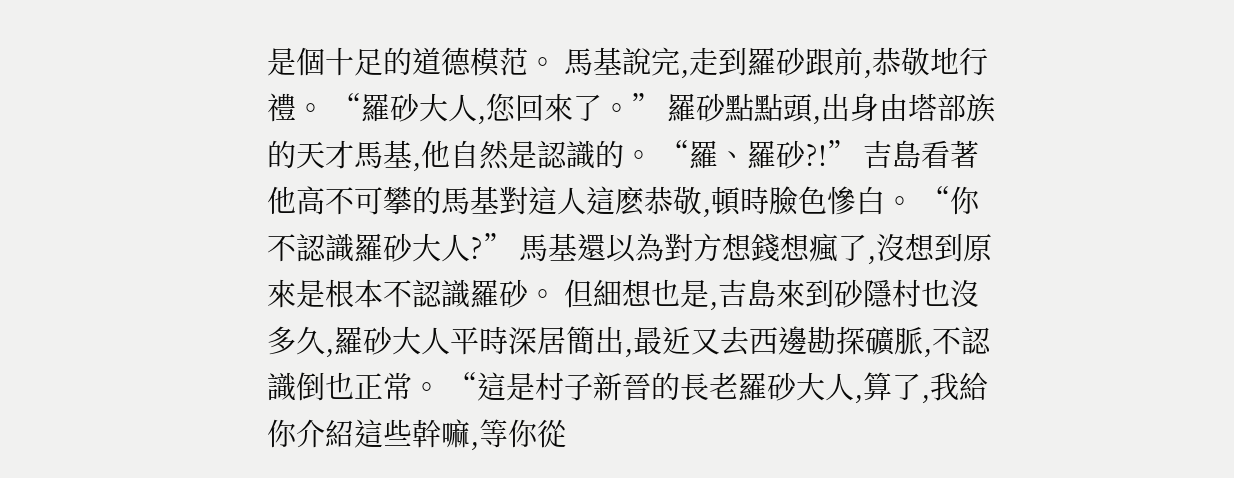是個十足的道德模范。 馬基說完,走到羅砂跟前,恭敬地行禮。 “羅砂大人,您回來了。” 羅砂點點頭,出身由塔部族的天才馬基,他自然是認識的。 “羅、羅砂?!” 吉島看著他高不可攀的馬基對這人這麽恭敬,頓時臉色慘白。 “你不認識羅砂大人?” 馬基還以為對方想錢想瘋了,沒想到原來是根本不認識羅砂。 但細想也是,吉島來到砂隱村也沒多久,羅砂大人平時深居簡出,最近又去西邊勘探礦脈,不認識倒也正常。 “這是村子新晉的長老羅砂大人,算了,我給你介紹這些幹嘛,等你從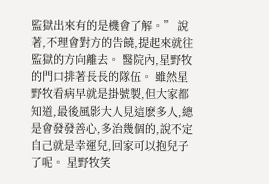監獄出來有的是機會了解。” 說著,不理會對方的告饒,提起來就往監獄的方向離去。 醫院內,星野牧的門口排著長長的隊伍。 雖然星野牧看病早就是掛號製,但大家都知道,最後風影大人見這麽多人,總是會發發善心,多治幾個的,說不定自己就是幸運兒,回家可以抱兒子了呢。 星野牧笑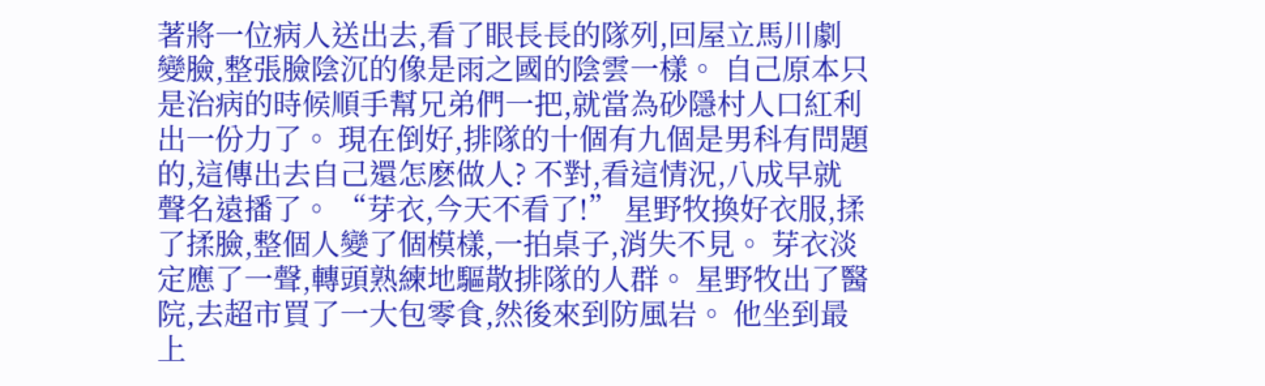著將一位病人送出去,看了眼長長的隊列,回屋立馬川劇變臉,整張臉陰沉的像是雨之國的陰雲一樣。 自己原本只是治病的時候順手幫兄弟們一把,就當為砂隱村人口紅利出一份力了。 現在倒好,排隊的十個有九個是男科有問題的,這傳出去自己還怎麽做人? 不對,看這情況,八成早就聲名遠播了。 “芽衣,今天不看了!” 星野牧換好衣服,揉了揉臉,整個人變了個模樣,一拍桌子,消失不見。 芽衣淡定應了一聲,轉頭熟練地驅散排隊的人群。 星野牧出了醫院,去超市買了一大包零食,然後來到防風岩。 他坐到最上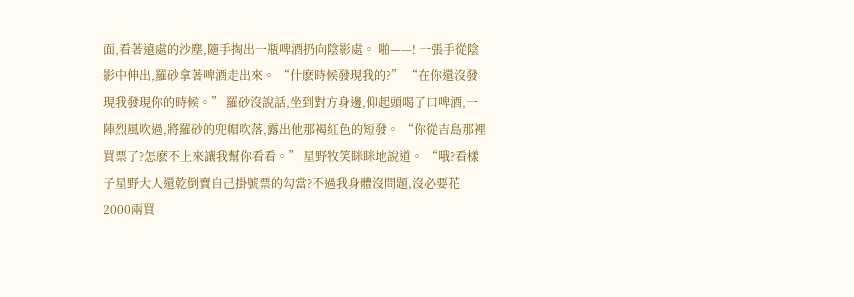面,看著遠處的沙塵,隨手掏出一瓶啤酒扔向陰影處。 啪——! 一張手從陰影中伸出,羅砂拿著啤酒走出來。 “什麽時候發現我的?” “在你還沒發現我發現你的時候。” 羅砂沒說話,坐到對方身邊,仰起頭喝了口啤酒,一陣烈風吹過,將羅砂的兜帽吹落,露出他那褐紅色的短發。 “你從吉島那裡買票了?怎麽不上來讓我幫你看看。” 星野牧笑眯眯地說道。 “哦?看樣子星野大人還乾倒賣自己掛號票的勾當?不過我身體沒問題,沒必要花2000兩買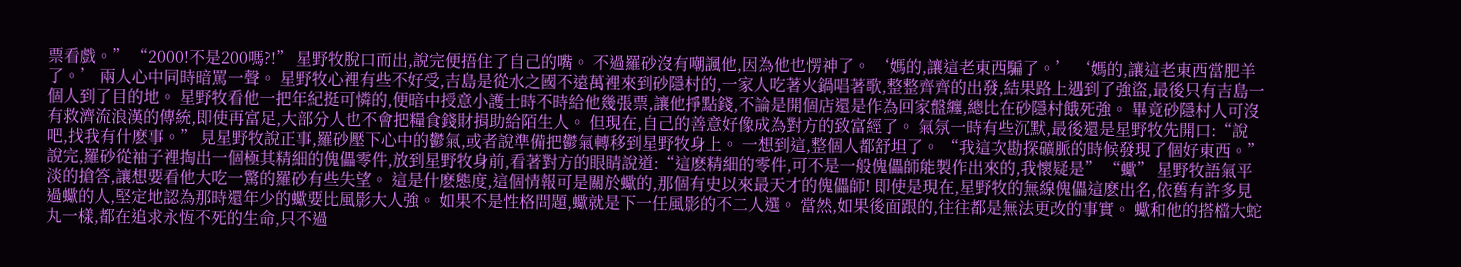票看戲。” “2000!不是200嗎?!” 星野牧脫口而出,說完便捂住了自己的嘴。 不過羅砂沒有嘲諷他,因為他也愣神了。 ‘媽的,讓這老東西騙了。’ ‘媽的,讓這老東西當肥羊了。’ 兩人心中同時暗罵一聲。 星野牧心裡有些不好受,吉島是從水之國不遠萬裡來到砂隱村的,一家人吃著火鍋唱著歌,整整齊齊的出發,結果路上遇到了強盜,最後只有吉島一個人到了目的地。 星野牧看他一把年紀挺可憐的,便暗中授意小護士時不時給他幾張票,讓他掙點錢,不論是開個店還是作為回家盤纏,總比在砂隱村餓死強。 畢竟砂隱村人可沒有救濟流浪漢的傳統,即使再富足,大部分人也不會把糧食錢財捐助給陌生人。 但現在,自己的善意好像成為對方的致富經了。 氣氛一時有些沉默,最後還是星野牧先開口:“說吧,找我有什麽事。” 見星野牧說正事,羅砂壓下心中的鬱氣,或者說準備把鬱氣轉移到星野牧身上。 一想到這,整個人都舒坦了。 “我這次勘探礦脈的時候發現了個好東西。” 說完,羅砂從袖子裡掏出一個極其精細的傀儡零件,放到星野牧身前,看著對方的眼睛說道:“這麽精細的零件,可不是一般傀儡師能製作出來的,我懷疑是” “蠍” 星野牧語氣平淡的搶答,讓想要看他大吃一驚的羅砂有些失望。 這是什麽態度,這個情報可是關於蠍的,那個有史以來最天才的傀儡師! 即使是現在,星野牧的無線傀儡這麽出名,依舊有許多見過蠍的人,堅定地認為那時還年少的蠍要比風影大人強。 如果不是性格問題,蠍就是下一任風影的不二人選。 當然,如果後面跟的,往往都是無法更改的事實。 蠍和他的搭檔大蛇丸一樣,都在追求永恆不死的生命,只不過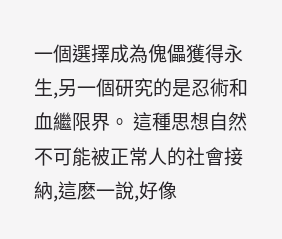一個選擇成為傀儡獲得永生,另一個研究的是忍術和血繼限界。 這種思想自然不可能被正常人的社會接納,這麽一說,好像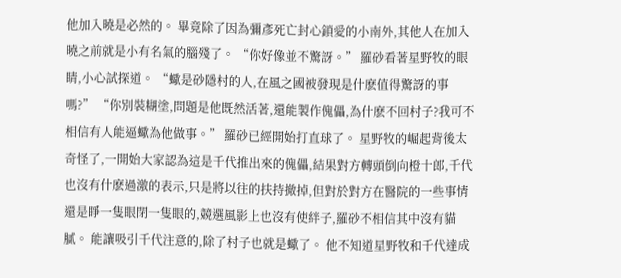他加入曉是必然的。 畢竟除了因為彌彥死亡封心鎖愛的小南外,其他人在加入曉之前就是小有名氣的腦殘了。 “你好像並不驚訝。” 羅砂看著星野牧的眼睛,小心試探道。 “蠍是砂隱村的人,在風之國被發現是什麽值得驚訝的事嗎?” “你別裝糊塗,問題是他既然活著,還能製作傀儡,為什麽不回村子?我可不相信有人能逼蠍為他做事。” 羅砂已經開始打直球了。 星野牧的崛起背後太奇怪了,一開始大家認為這是千代推出來的傀儡,結果對方轉頭倒向橙十郎,千代也沒有什麽過激的表示,只是將以往的扶持撤掉,但對於對方在醫院的一些事情還是睜一隻眼閉一隻眼的,競選風影上也沒有使絆子,羅砂不相信其中沒有貓膩。 能讓吸引千代注意的,除了村子也就是蠍了。 他不知道星野牧和千代達成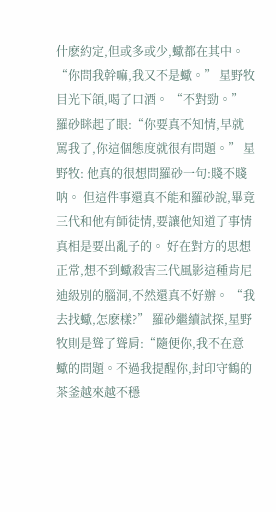什麽約定,但或多或少,蠍都在其中。 “你問我幹嘛,我又不是蠍。” 星野牧目光下頜,喝了口酒。 “不對勁。” 羅砂眯起了眼:“你要真不知情,早就罵我了,你這個態度就很有問題。” 星野牧: 他真的很想問羅砂一句:賤不賤呐。 但這件事還真不能和羅砂說,畢竟三代和他有師徒情,要讓他知道了事情真相是要出亂子的。 好在對方的思想正常,想不到蠍殺害三代風影這種肯尼迪級別的腦洞,不然還真不好辦。 “我去找蠍,怎麽樣?” 羅砂繼續試探,星野牧則是聳了聳肩:“隨便你,我不在意蠍的問題。不過我提醒你,封印守鶴的茶釜越來越不穩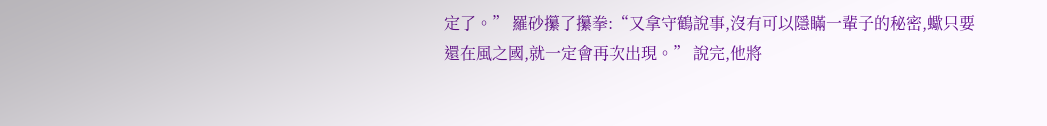定了。” 羅砂攥了攥拳:“又拿守鶴說事,沒有可以隱瞞一輩子的秘密,蠍只要還在風之國,就一定會再次出現。” 說完,他將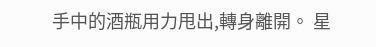手中的酒瓶用力甩出,轉身離開。 星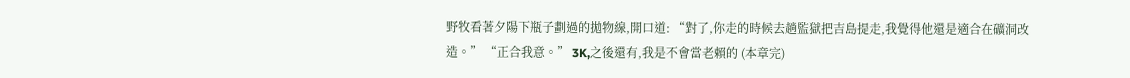野牧看著夕陽下瓶子劃過的拋物線,開口道: “對了,你走的時候去趟監獄把吉島提走,我覺得他還是適合在礦洞改造。” “正合我意。” 3K,之後還有,我是不會當老賴的 (本章完)